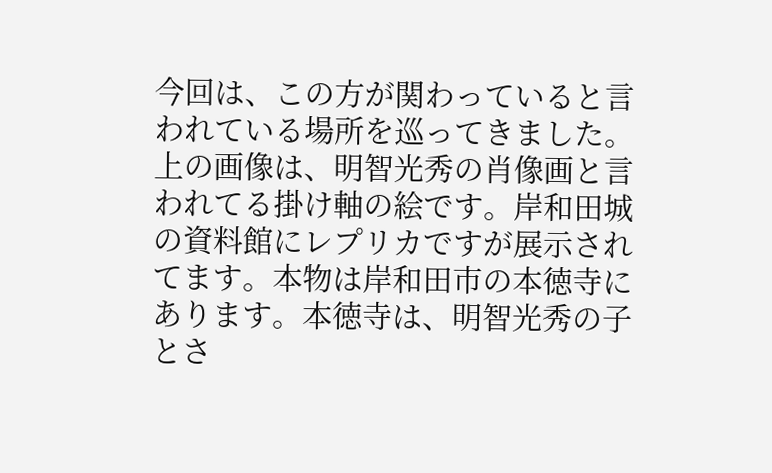今回は、この方が関わっていると言われている場所を巡ってきました。
上の画像は、明智光秀の肖像画と言われてる掛け軸の絵です。岸和田城の資料館にレプリカですが展示されてます。本物は岸和田市の本徳寺にあります。本徳寺は、明智光秀の子とさ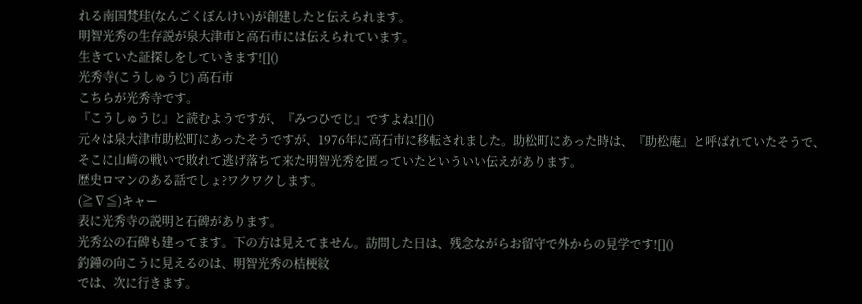れる南国梵珪(なんごくぼんけい)が創建したと伝えられます。
明智光秀の生存説が泉大津市と高石市には伝えられています。
生きていた証探しをしていきます![]()
光秀寺(こうしゅうじ) 高石市
こちらが光秀寺です。
『こうしゅうじ』と読むようですが、『みつひでじ』ですよね![]()
元々は泉大津市助松町にあったそうですが、1976年に高石市に移転されました。助松町にあった時は、『助松庵』と呼ばれていたそうで、そこに山﨑の戦いで敗れて逃げ落ちて来た明智光秀を匿っていたといういい伝えがあります。
歴史ロマンのある話でしょ?ワクワクします。
(≧∇≦)キャー
表に光秀寺の説明と石碑があります。
光秀公の石碑も建ってます。下の方は見えてません。訪問した日は、残念ながらお留守で外からの見学です![]()
釣鐘の向こうに見えるのは、明智光秀の桔梗紋
では、次に行きます。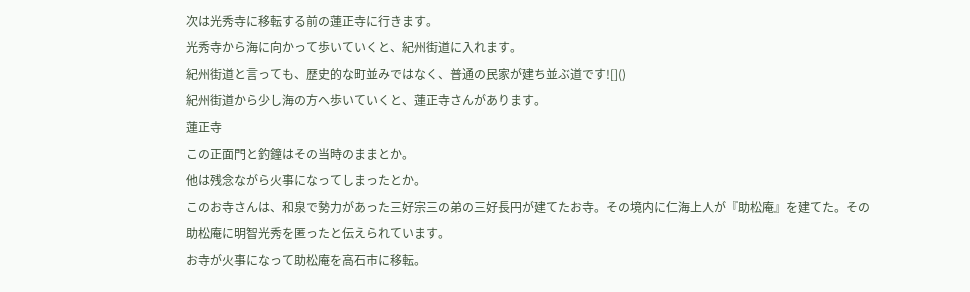次は光秀寺に移転する前の蓮正寺に行きます。
光秀寺から海に向かって歩いていくと、紀州街道に入れます。
紀州街道と言っても、歴史的な町並みではなく、普通の民家が建ち並ぶ道です![]()
紀州街道から少し海の方へ歩いていくと、蓮正寺さんがあります。
蓮正寺
この正面門と釣鐘はその当時のままとか。
他は残念ながら火事になってしまったとか。
このお寺さんは、和泉で勢力があった三好宗三の弟の三好長円が建てたお寺。その境内に仁海上人が『助松庵』を建てた。その助松庵に明智光秀を匿ったと伝えられています。
お寺が火事になって助松庵を高石市に移転。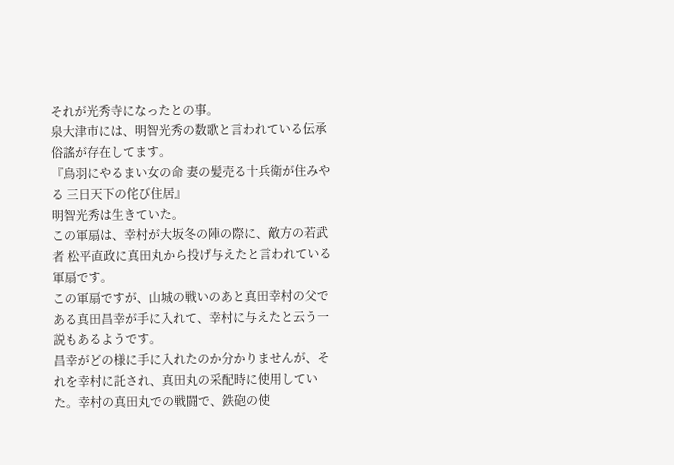それが光秀寺になったとの事。
泉大津市には、明智光秀の数歌と言われている伝承俗謠が存在してます。
『鳥羽にやるまい女の命 妻の髪売る十兵衛が住みやる 三日天下の侘び住居』
明智光秀は生きていた。
この軍扇は、幸村が大坂冬の陣の際に、敵方の若武者 松平直政に真田丸から投げ与えたと言われている軍扇です。
この軍扇ですが、山城の戦いのあと真田幸村の父である真田昌幸が手に入れて、幸村に与えたと云う一説もあるようです。
昌幸がどの様に手に入れたのか分かりませんが、それを幸村に託され、真田丸の采配時に使用していた。幸村の真田丸での戦闘で、鉄砲の使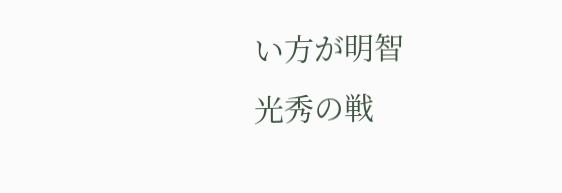い方が明智
光秀の戦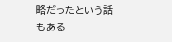略だったという話もある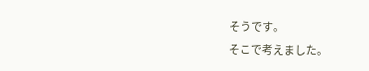そうです。
そこで考えました。